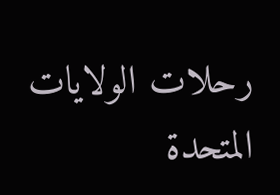رحلات الولايات المتحدة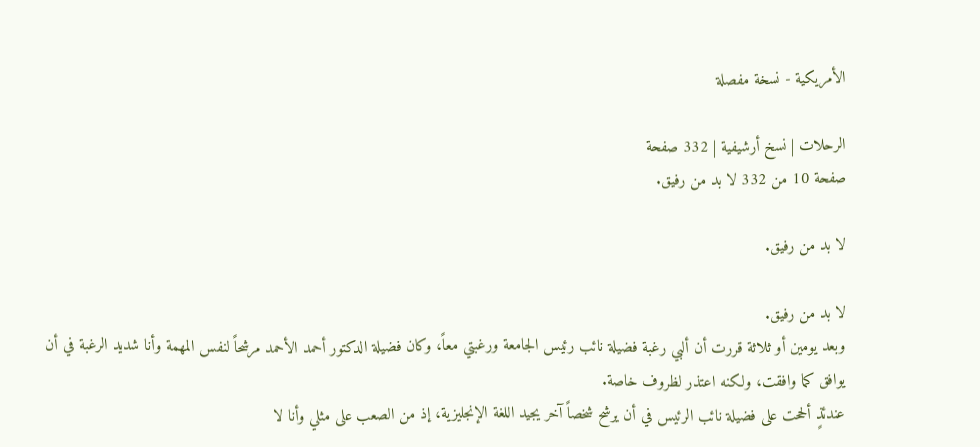الأمريكية - نسخة مفصلة

الرحلات | نسخ أرشيفية | 332 صفحة
صفحة 10 من 332 لا بد من رفيق.

لا بد من رفيق.

لا بد من رفيق.
وبعد يومين أو ثلاثة قررت أن ألبي رغبة فضيلة نائب رئيس الجامعة ورغبتي معاً، وكان فضيلة الدكتور أحمد الأحمد مرشحاً لنفس المهمة وأنا شديد الرغبة في أن يوافق كما وافقت، ولكنه اعتذر لظروف خاصة.
عندئذٍ ألححت على فضيلة نائب الرئيس في أن يرشح شخصاً آخر يجيد اللغة الإنجليزية، إذ من الصعب على مثلي وأنا لا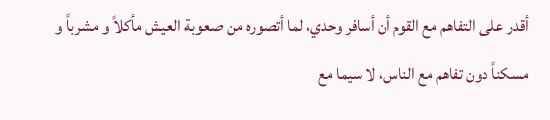أقدر على التفاهم مع القوم أن أسافر وحدي، لما أتصوره من صعوبة العيش مأكلاً و مشرباً و مسكناً دون تفاهم مع الناس، لا سيما مع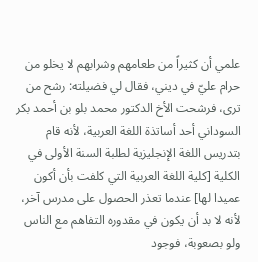علمي أن كثيراً من طعامهم وشرابهم لا يخلو من حرام عليّ في ديني، فقال لي فضيلته: رشح من ترى، فرشحت الأخ الدكتور محمد بلو بن أحمد بكر السوداني أحد أساتذة اللغة العربية، لأنه قام بتدريس اللغة الإنجليزية لطلبة السنة الأولى في الكلية [كلية اللغة العربية التي كلفت بأن أكون عميدا لها] عندما تعذر الحصول على مدرس آخر، لأنه لا بد أن يكون في مقدوره التفاهم مع الناس ولو بصعوبة، فوجود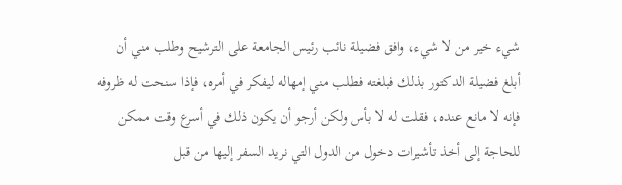شيء خير من لا شيء، وافق فضيلة نائب رئيس الجامعة على الترشيح وطلب مني أن أبلغ فضيلة الدكتور بذلك فبلغته فطلب مني إمهاله ليفكر في أمره، فإذا سنحت له ظروفه فإنه لا مانع عنده، فقلت له لا بأس ولكن أرجو أن يكون ذلك في أسرع وقت ممكن للحاجة إلى أخذ تأشيرات دخول من الدول التي نريد السفر إليها من قبل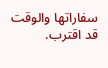سفاراتها والوقت قد اقترب.